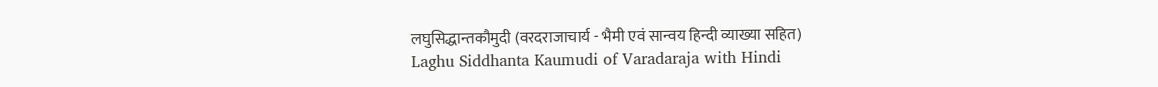लघुसिद्धान्तकौमुदी (वरदराजाचार्य - भैमी एवं सान्वय हिन्दी व्याख्या सहित)
Laghu Siddhanta Kaumudi of Varadaraja with Hindi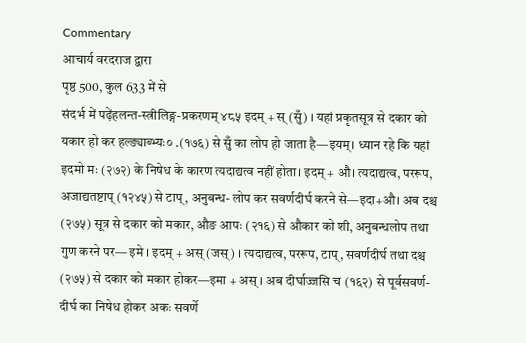Commentary
आचार्य वरदराज द्वारा
पृष्ठ 500, कुल 633 में से
संदर्भ में पढ़ेंहलन्त-स्त्रीलिङ्ग-प्रकरणम् ४८५ इदम् + स् (सुँ) । यहां प्रकृतसूत्र से दकार को यकार हो कर हल्ङ्याब्भ्यः० .(१७६) से सुँ का लोप हो जाता है—इयम्। ध्यान रहे कि यहां इदमो मः (२७२) के निषेध के कारण त्यदाद्यत्व नहीं होता। इदम् + औ। त्यदाद्यत्व, पररूप, अजाद्यतष्टाप् (१२४५) से टाप्, अनुबन्ध- लोप कर सवर्णदीर्घ करने से—इदा+औ। अब दश्च (२७५) सूत्र से दकार को मकार, औङ आपः (२१६) से औकार को शी, अनुबन्धलोप तथा गुण करने पर— इमे । इदम् + अस् (जस्) । त्यदाद्यत्व, पररूप, टाप्, सवर्णदीर्घ तथा दश्च (२७५) से दकार को मकार होकर—इमा + अस् । अब दीर्घाज्जसि च (१६२) से पूर्वसवर्ण- दीर्घ का निषेध होकर अकः सवर्णे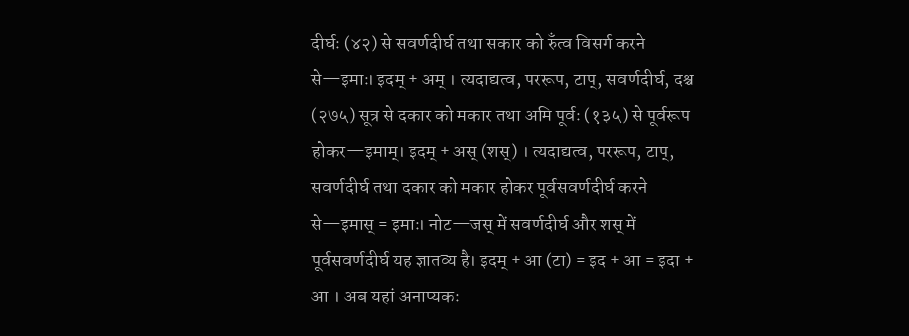दीर्घः (४२) से सवर्णदीर्घ तथा सकार को रुँत्व विसर्ग करने से—इमाः। इदम् + अम् । त्यदाद्यत्व, पररूप, टाप्, सवर्णदीर्घ, दश्च (२७५) सूत्र से दकार को मकार तथा अमि पूर्वः (१३५) से पूर्वरूप होकर—इमाम्। इदम् + अस् (शस्) । त्यदाद्यत्व, पररूप, टाप्, सवर्णदीर्घ तथा दकार को मकार होकर पूर्वसवर्णदीर्घ करने से—इमास् = इमाः। नोट—जस् में सवर्णदीर्घ और शस् में पूर्वसवर्णदीर्घ यह ज्ञातव्य है। इदम् + आ (टा) = इद + आ = इदा + आ । अब यहां अनाप्यकः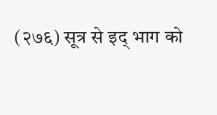(२७६) सूत्र से इद् भाग को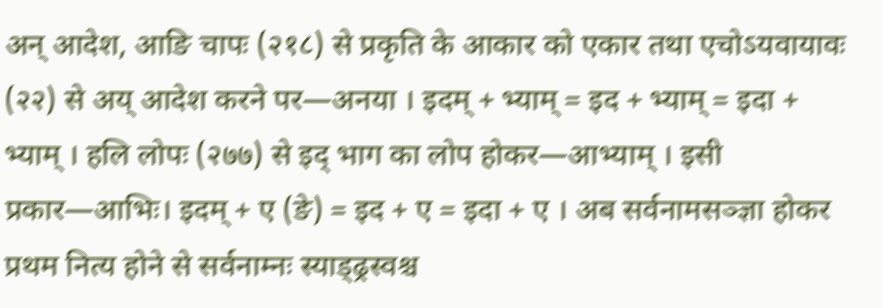अन् आदेश, आङि चापः (२१८) से प्रकृति के आकार को एकार तथा एचोऽयवायावः (२२) से अय् आदेश करने पर—अनया । इदम् + भ्याम् = इद + भ्याम् = इदा + भ्याम् । हलि लोपः (२७७) से इद् भाग का लोप होकर—आभ्याम् । इसी प्रकार—आभिः। इदम् + ए (ङे) = इद + ए = इदा + ए । अब सर्वनामसञ्ज्ञा होकर प्रथम नित्य होने से सर्वनाम्नः स्याड्ढ्रस्वश्च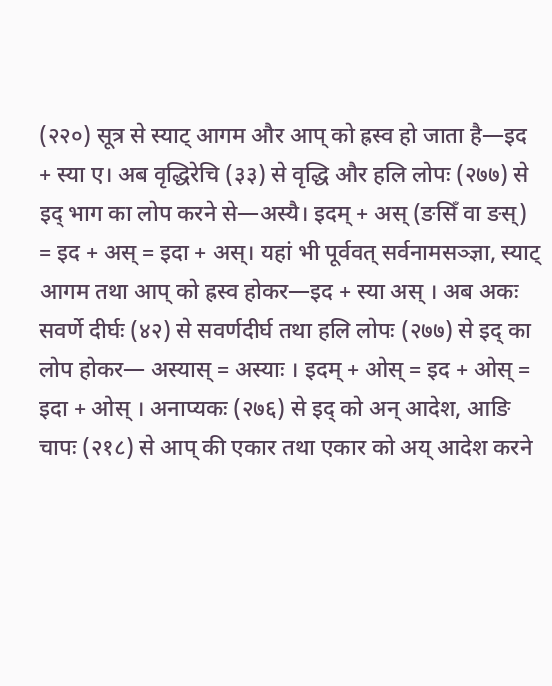(२२०) सूत्र से स्याट् आगम और आप् को ह्रस्व हो जाता है—इद + स्या ए। अब वृद्धिरेचि (३३) से वृद्धि और हलि लोपः (२७७) से इद् भाग का लोप करने से—अस्यै। इदम् + अस् (ङसिँ वा ङस्) = इद + अस् = इदा + अस्। यहां भी पूर्ववत् सर्वनामसञ्ज्ञा, स्याट् आगम तथा आप् को ह्रस्व होकर—इद + स्या अस् । अब अकः सवर्णे दीर्घः (४२) से सवर्णदीर्घ तथा हलि लोपः (२७७) से इद् का लोप होकर— अस्यास् = अस्याः । इदम् + ओस् = इद + ओस् = इदा + ओस् । अनाप्यकः (२७६) से इद् को अन् आदेश, आङि चापः (२१८) से आप् की एकार तथा एकार को अय् आदेश करने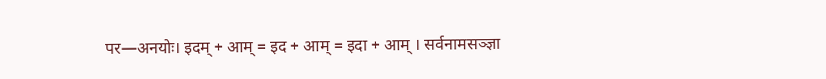पर—अनयोः। इदम् + आम् = इद + आम् = इदा + आम् । सर्वनामसञ्ज्ञा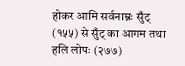होकर आमि सर्वनाम्नः सुँट् (१५५) से सुँट् का आगम तथा हलि लोपः (२७७)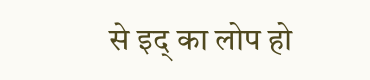से इद् का लोप हो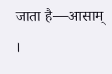जाता है—आसाम् ।